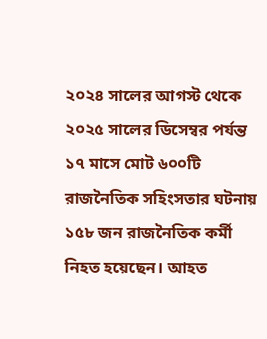২০২৪ সালের আগস্ট থেকে ২০২৫ সালের ডিসেম্বর পর্যন্ত ১৭ মাসে মোট ৬০০টি রাজনৈতিক সহিংসতার ঘটনায় ১৫৮ জন রাজনৈতিক কর্মী নিহত হয়েছেন। আহত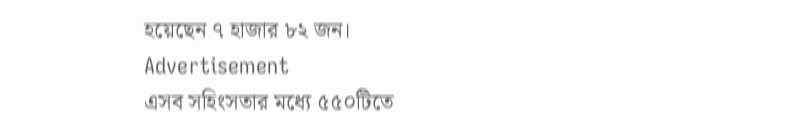হয়েছেন ৭ হাজার ৮২ জন।
Advertisement
এসব সহিংসতার মধ্যে ৫৫০টিতে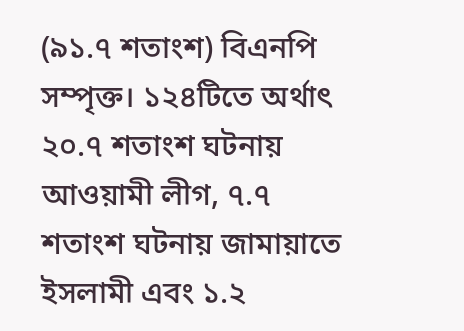(৯১.৭ শতাংশ) বিএনপি সম্পৃক্ত। ১২৪টিতে অর্থাৎ ২০.৭ শতাংশ ঘটনায় আওয়ামী লীগ, ৭.৭ শতাংশ ঘটনায় জামায়াতে ইসলামী এবং ১.২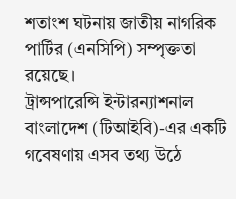শতাংশ ঘটনায় জাতীয় নাগরিক পার্টির (এনসিপি) সম্পৃক্ততা রয়েছে।
ট্রান্সপারেন্সি ইন্টারন্যাশনাল বাংলাদেশ (টিআইবি)-এর একটি গবেষণায় এসব তথ্য উঠে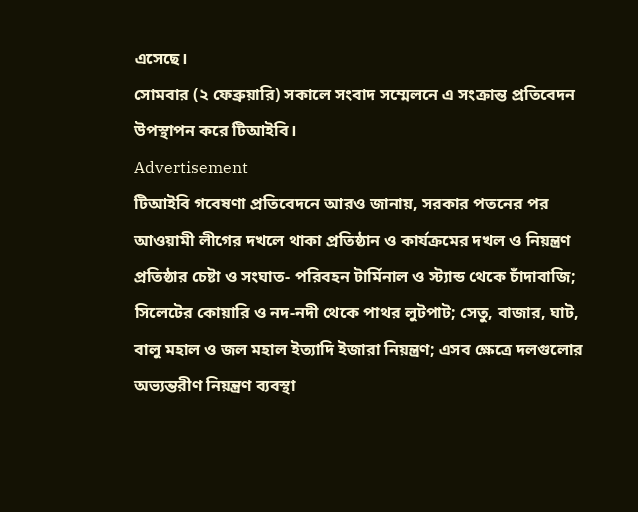এসেছে।
সোমবার (২ ফেব্রুয়ারি) সকালে সংবাদ সম্মেলনে এ সংক্রান্ত প্রতিবেদন উপস্থাপন করে টিআইবি।
Advertisement
টিআইবি গবেষণা প্রতিবেদনে আরও জানায়, সরকার পতনের পর আওয়ামী লীগের দখলে থাকা প্রতিষ্ঠান ও কার্যক্রমের দখল ও নিয়ন্ত্রণ প্রতিষ্ঠার চেষ্টা ও সংঘাত- পরিবহন টার্মিনাল ও স্ট্যান্ড থেকে চাঁদাবাজি; সিলেটের কোয়ারি ও নদ-নদী থেকে পাথর লুটপাট; সেতু, বাজার, ঘাট, বালু মহাল ও জল মহাল ইত্যাদি ইজারা নিয়ন্ত্রণ; এসব ক্ষেত্রে দলগুলোর অভ্যন্তরীণ নিয়ন্ত্রণ ব্যবস্থা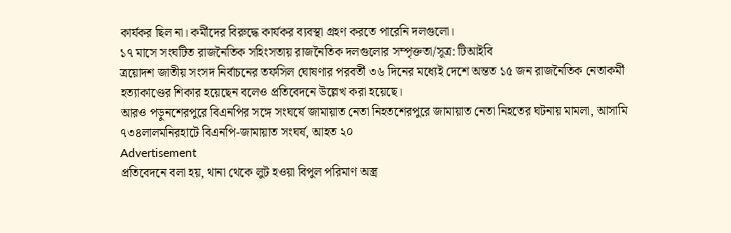কার্যকর ছিল না। কর্মীদের বিরুদ্ধে কার্যকর ব্যবস্থা গ্রহণ করতে পারেনি দলগুলো।
১৭ মাসে সংঘটিত রাজনৈতিক সহিংসতায় রাজনৈতিক দলগুলোর সম্পৃক্ততা/সূত্র: টিআইবি
ত্রয়োদশ জাতীয় সংসদ নির্বাচনের তফসিল ঘোষণার পরবর্তী ৩৬ দিনের মধ্যেই দেশে অন্তত ১৫ জন রাজনৈতিক নেতাকর্মী হত্যাকাণ্ডের শিকার হয়েছেন বলেও প্রতিবেদনে উল্লেখ করা হয়েছে।
আরও পড়ুনশেরপুরে বিএনপির সঙ্গে সংঘর্ষে জামায়াত নেতা নিহতশেরপুরে জামায়াত নেতা নিহতের ঘটনায় মামলা, আসামি ৭৩৪লালমনিরহাটে বিএনপি-জামায়াত সংঘর্ষ, আহত ২০
Advertisement
প্রতিবেদনে বলা হয়, থানা থেকে লুট হওয়া বিপুল পরিমাণ অস্ত্র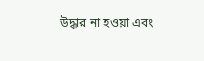উদ্ধার না হওয়া এবং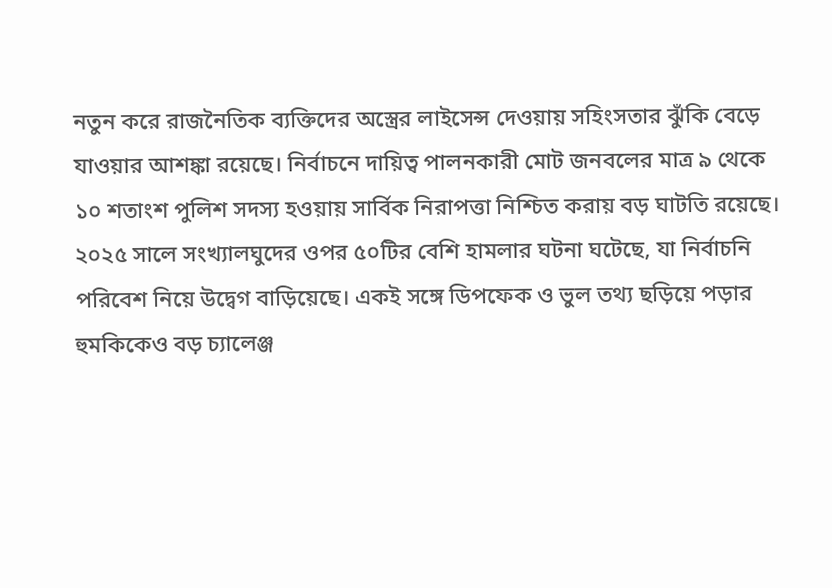নতুন করে রাজনৈতিক ব্যক্তিদের অস্ত্রের লাইসেন্স দেওয়ায় সহিংসতার ঝুঁকি বেড়ে যাওয়ার আশঙ্কা রয়েছে। নির্বাচনে দায়িত্ব পালনকারী মোট জনবলের মাত্র ৯ থেকে ১০ শতাংশ পুলিশ সদস্য হওয়ায় সার্বিক নিরাপত্তা নিশ্চিত করায় বড় ঘাটতি রয়েছে।
২০২৫ সালে সংখ্যালঘুদের ওপর ৫০টির বেশি হামলার ঘটনা ঘটেছে, যা নির্বাচনি পরিবেশ নিয়ে উদ্বেগ বাড়িয়েছে। একই সঙ্গে ডিপফেক ও ভুল তথ্য ছড়িয়ে পড়ার হুমকিকেও বড় চ্যালেঞ্জ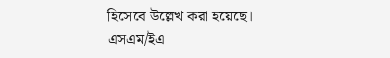হিসেবে উল্লেখ করা হয়েছে।
এসএম/ইএ